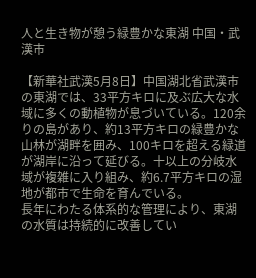人と生き物が憩う緑豊かな東湖 中国・武漢市

【新華社武漢5月8日】中国湖北省武漢市の東湖では、33平方キロに及ぶ広大な水域に多くの動植物が息づいている。120余りの島があり、約13平方キロの緑豊かな山林が湖畔を囲み、100キロを超える緑道が湖岸に沿って延びる。十以上の分岐水域が複雑に入り組み、約6.7平方キロの湿地が都市で生命を育んでいる。
長年にわたる体系的な管理により、東湖の水質は持続的に改善してい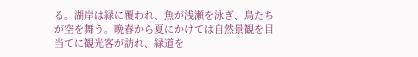る。湖岸は緑に覆われ、魚が浅瀬を泳ぎ、鳥たちが空を舞う。晩春から夏にかけては自然景観を目当てに観光客が訪れ、緑道を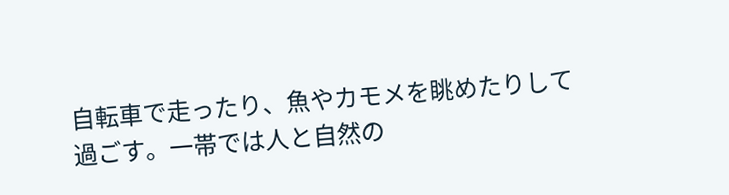自転車で走ったり、魚やカモメを眺めたりして過ごす。一帯では人と自然の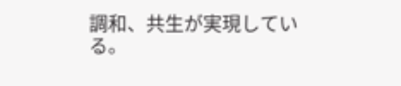調和、共生が実現している。